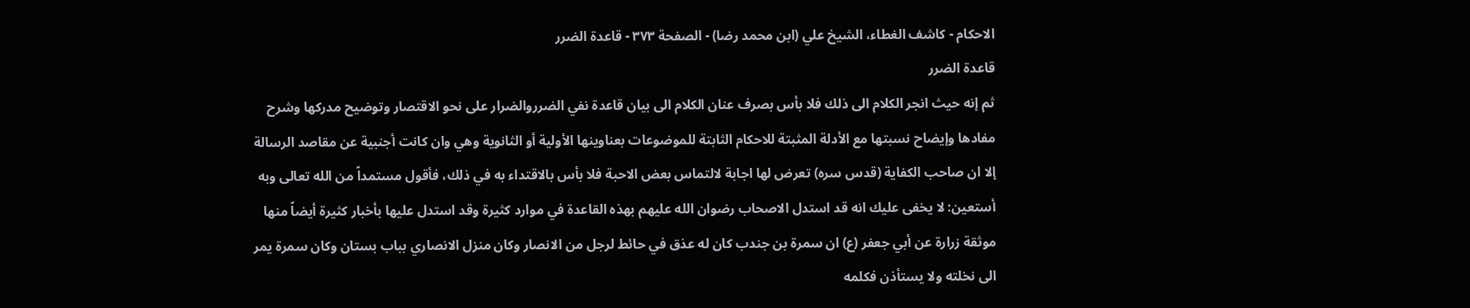الاحكام - كاشف الغطاء، الشيخ علي (ابن محمد رضا) - الصفحة ٣٧٣ - قاعدة الضرر
قاعدة الضرر
ثم إنه حيث انجر الكلام الى ذلك فلا بأس بصرف عنان الكلام الى بيان قاعدة نفي الضرروالضرار على نحو الاقتصار وتوضيح مدركها وشرح مفادها وإيضاح نسبتها مع الأدلة المثبتة للاحكام الثابتة للموضوعات بعناوينها الأولية أو الثانوية وهي وان كانت أجنبية عن مقاصد الرسالة إلا ان صاحب الكفاية (قدس سره) تعرض لها اجابة لالتماس بعض الاحبة فلا بأس بالاقتداء به في ذلك، فأقول مستمداً من الله تعالى وبه أستعين: لا يخفى عليك انه قد استدل الاصحاب رضوان الله عليهم بهذه القاعدة في موارد كثيرة وقد استدل عليها بأخبار كثيرة أيضاً منها موثقة زرارة عن أبي جعفر (ع) ان سمرة بن جندب كان له عذق في حائط لرجل من الانصار وكان منزل الانصاري بباب بستان وكان سمرة يمر الى نخلته ولا يستأذن فكلمه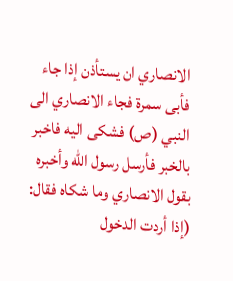الانصاري ان يستأذن إذا جاء فأبى سمرة فجاء الانصاري الى النبي (ص) فشكى اليه فاخبر بالخبر فأرسل رسول الله وأخبره بقول الانصاري وما شكاه فقال: (إذا أردت الدخول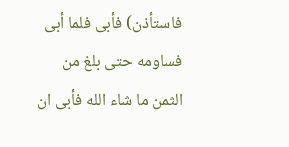فاستأذن) فأبى فلما أبى فساومه حتى بلغ من الثمن ما شاء الله فأبى ان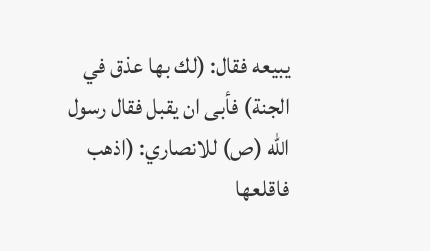يبيعه فقال: (لك بها عذق في الجنة) فأبى ان يقبل فقال رسول الله (ص) للانصاري: (اذهب فاقلعها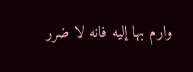وارم بها إليه فانه لا ضرر